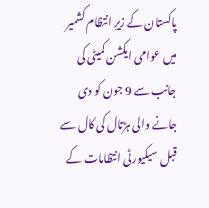پاکستان کے زیرِ انتظام کشمیر میں عوامی ایکشن کمیٹی کی جانب سے 9 جون کو دی جانے والی ہڑتال کی کال سے قبل سیکیورٹی انتظامات کے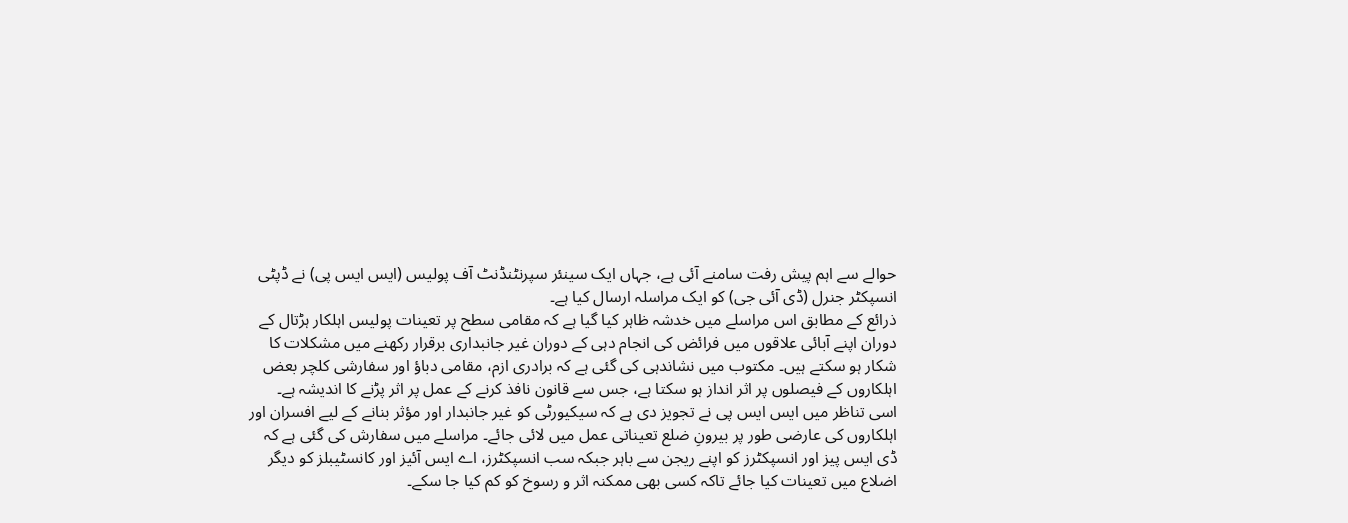حوالے سے اہم پیش رفت سامنے آئی ہے، جہاں ایک سینئر سپرنٹنڈنٹ آف پولیس (ایس ایس پی) نے ڈپٹی انسپکٹر جنرل (ڈی آئی جی) کو ایک مراسلہ ارسال کیا ہے۔
ذرائع کے مطابق اس مراسلے میں خدشہ ظاہر کیا گیا ہے کہ مقامی سطح پر تعینات پولیس اہلکار ہڑتال کے دوران اپنے آبائی علاقوں میں فرائض کی انجام دہی کے دوران غیر جانبداری برقرار رکھنے میں مشکلات کا شکار ہو سکتے ہیں۔ مکتوب میں نشاندہی کی گئی ہے کہ برادری ازم، مقامی دباؤ اور سفارشی کلچر بعض اہلکاروں کے فیصلوں پر اثر انداز ہو سکتا ہے، جس سے قانون نافذ کرنے کے عمل پر اثر پڑنے کا اندیشہ ہے۔
اسی تناظر میں ایس ایس پی نے تجویز دی ہے کہ سیکیورٹی کو غیر جانبدار اور مؤثر بنانے کے لیے افسران اور اہلکاروں کی عارضی طور پر بیرونِ ضلع تعیناتی عمل میں لائی جائے۔ مراسلے میں سفارش کی گئی ہے کہ ڈی ایس پیز اور انسپکٹرز کو اپنے ریجن سے باہر جبکہ سب انسپکٹرز، اے ایس آئیز اور کانسٹیبلز کو دیگر اضلاع میں تعینات کیا جائے تاکہ کسی بھی ممکنہ اثر و رسوخ کو کم کیا جا سکے۔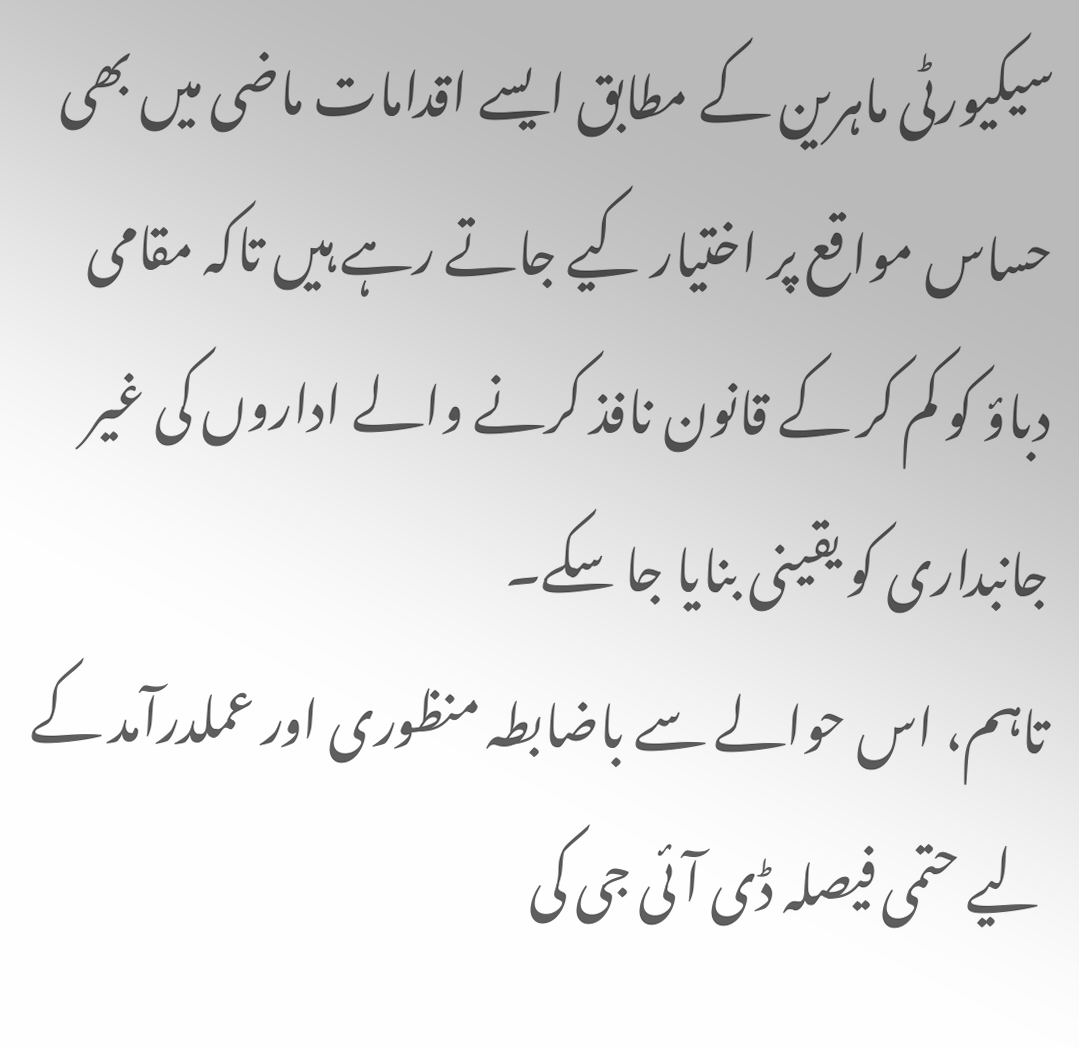سیکیورٹی ماہرین کے مطابق ایسے اقدامات ماضی میں بھی حساس مواقع پر اختیار کیے جاتے رہے ہیں تاکہ مقامی دباؤ کو کم کر کے قانون نافذ کرنے والے اداروں کی غیر جانبداری کو یقینی بنایا جا سکے۔
تاہم، اس حوالے سے باضابطہ منظوری اور عملدرآمد کے لیے حتمی فیصلہ ڈی آئی جی کی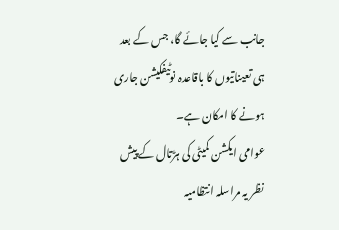جانب سے کیا جائے گا، جس کے بعد ہی تعیناتیوں کا باقاعدہ نوٹیفکیشن جاری ہونے کا امکان ہے۔
عوامی ایکشن کمیٹی کی ہڑتال کے پیش نظر یہ مراسلہ انتظامیہ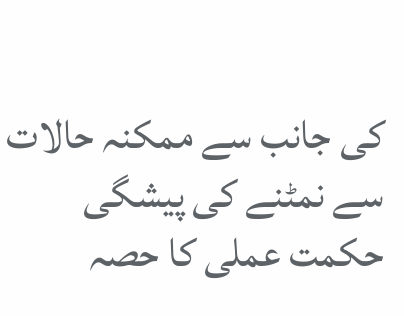کی جانب سے ممکنہ حالات سے نمٹنے کی پیشگی حکمت عملی کا حصہ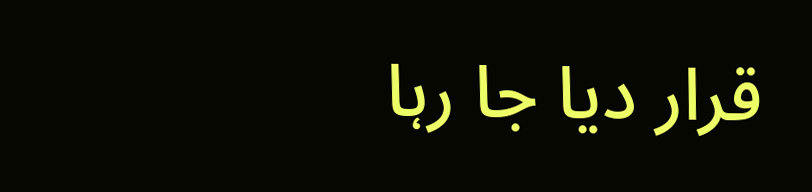قرار دیا جا رہا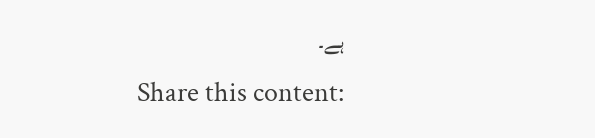ہے۔
Share this content: